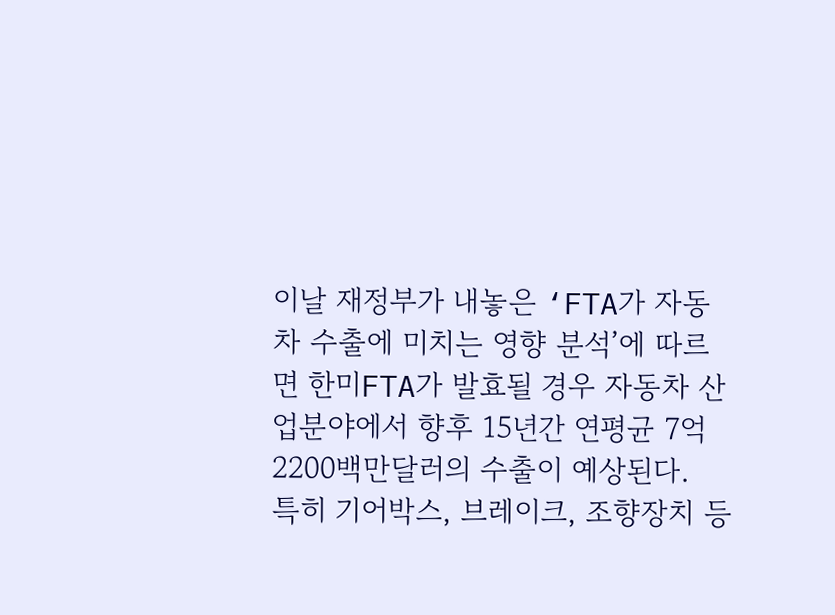이날 재정부가 내놓은 ‘FTA가 자동차 수출에 미치는 영향 분석’에 따르면 한미FTA가 발효될 경우 자동차 산업분야에서 향후 15년간 연평균 7억 2200백만달러의 수출이 예상된다.
특히 기어박스, 브레이크, 조향장치 등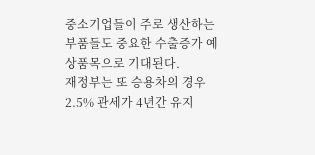중소기업들이 주로 생산하는 부품들도 중요한 수출증가 예상품목으로 기대된다.
재정부는 또 승용차의 경우 2.5% 관세가 4년간 유지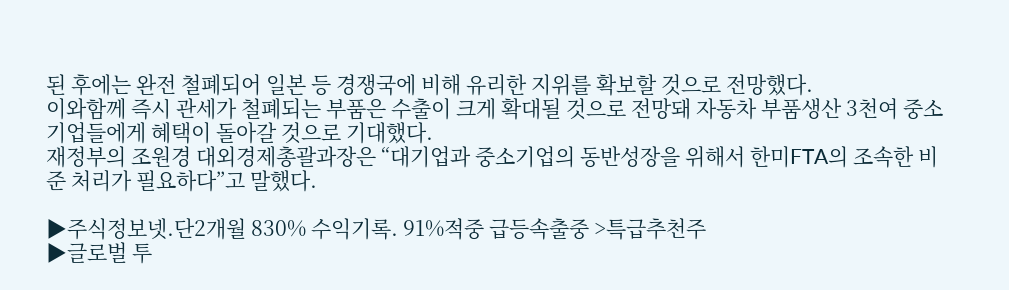된 후에는 완전 철폐되어 일본 등 경쟁국에 비해 유리한 지위를 확보할 것으로 전망했다.
이와함께 즉시 관세가 철폐되는 부품은 수출이 크게 확대될 것으로 전망돼 자동차 부품생산 3천여 중소기업들에게 혜택이 돌아갈 것으로 기대했다.
재정부의 조원경 대외경제총괄과장은 “대기업과 중소기업의 동반성장을 위해서 한미FTA의 조속한 비준 처리가 필요하다”고 말했다.

▶주식정보넷.단2개월 830% 수익기록. 91%적중 급등속출중 >특급추천주
▶글로벌 투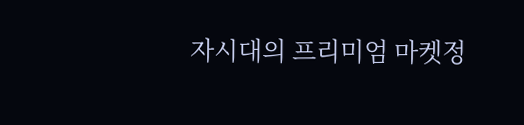자시대의 프리미엄 마켓정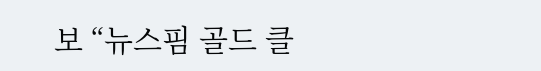보 “뉴스핌 골드 클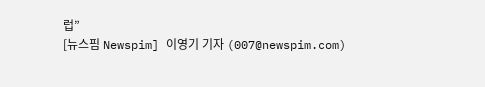럽”
[뉴스핌 Newspim] 이영기 기자 (007@newspim.com)